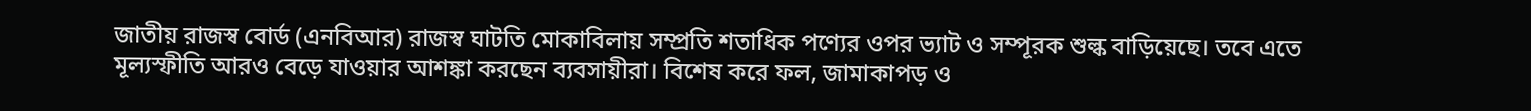জাতীয় রাজস্ব বোর্ড (এনবিআর) রাজস্ব ঘাটতি মোকাবিলায় সম্প্রতি শতাধিক পণ্যের ওপর ভ্যাট ও সম্পূরক শুল্ক বাড়িয়েছে। তবে এতে মূল্যস্ফীতি আরও বেড়ে যাওয়ার আশঙ্কা করছেন ব্যবসায়ীরা। বিশেষ করে ফল, জামাকাপড় ও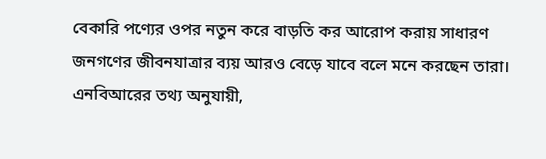বেকারি পণ্যের ওপর নতুন করে বাড়তি কর আরোপ করায় সাধারণ জনগণের জীবনযাত্রার ব্যয় আরও বেড়ে যাবে বলে মনে করছেন তারা।
এনবিআরের তথ্য অনুযায়ী,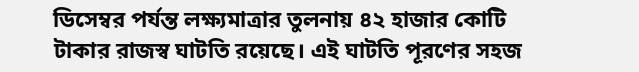ডিসেম্বর পর্যন্ত লক্ষ্যমাত্রার তুলনায় ৪২ হাজার কোটি টাকার রাজস্ব ঘাটতি রয়েছে। এই ঘাটতি পূরণের সহজ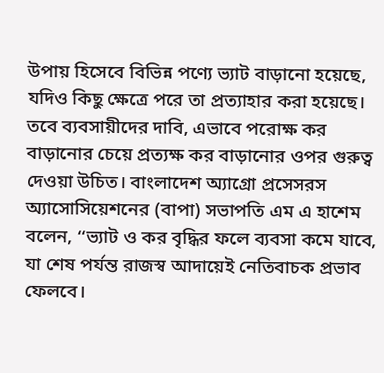উপায় হিসেবে বিভিন্ন পণ্যে ভ্যাট বাড়ানো হয়েছে, যদিও কিছু ক্ষেত্রে পরে তা প্রত্যাহার করা হয়েছে। তবে ব্যবসায়ীদের দাবি, এভাবে পরোক্ষ কর বাড়ানোর চেয়ে প্রত্যক্ষ কর বাড়ানোর ওপর গুরুত্ব দেওয়া উচিত। বাংলাদেশ অ্যাগ্রো প্রসেসরস অ্যাসোসিয়েশনের (বাপা) সভাপতি এম এ হাশেম বলেন, ‘‘ভ্যাট ও কর বৃদ্ধির ফলে ব্যবসা কমে যাবে, যা শেষ পর্যন্ত রাজস্ব আদায়েই নেতিবাচক প্রভাব ফেলবে।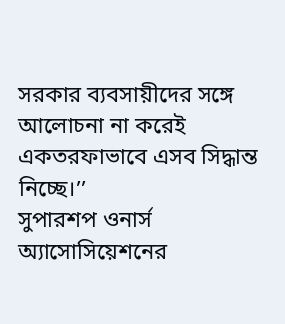সরকার ব্যবসায়ীদের সঙ্গে আলোচনা না করেই একতরফাভাবে এসব সিদ্ধান্ত নিচ্ছে।’’
সুপারশপ ওনার্স অ্যাসোসিয়েশনের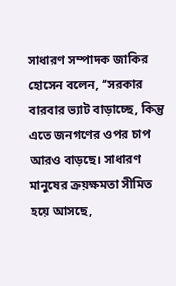সাধারণ সম্পাদক জাকির হোসেন বলেন, ‘‘সরকার বারবার ভ্যাট বাড়াচ্ছে, কিন্তু এতে জনগণের ওপর চাপ আরও বাড়ছে। সাধারণ মানুষের ক্রয়ক্ষমতা সীমিত হয়ে আসছে,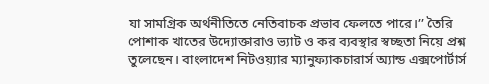যা সামগ্রিক অর্থনীতিতে নেতিবাচক প্রভাব ফেলতে পারে।’’ তৈরি পোশাক খাতের উদ্যোক্তারাও ভ্যাট ও কর ব্যবস্থার স্বচ্ছতা নিয়ে প্রশ্ন তুলেছেন। বাংলাদেশ নিটওয়্যার ম্যানুফ্যাকচারার্স অ্যান্ড এক্সপোর্টার্স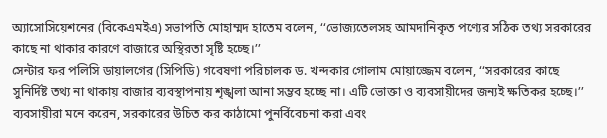অ্যাসোসিয়েশনের (বিকেএমইএ) সভাপতি মোহাম্মদ হাতেম বলেন, ‘‘ভোজ্যতেলসহ আমদানিকৃত পণ্যের সঠিক তথ্য সরকারের কাছে না থাকার কারণে বাজারে অস্থিরতা সৃষ্টি হচ্ছে।’’
সেন্টার ফর পলিসি ডায়ালগের (সিপিডি) গবেষণা পরিচালক ড. খন্দকার গোলাম মোয়াজ্জেম বলেন, ‘‘সরকারের কাছে সুনির্দিষ্ট তথ্য না থাকায় বাজার ব্যবস্থাপনায় শৃঙ্খলা আনা সম্ভব হচ্ছে না। এটি ভোক্তা ও ব্যবসায়ীদের জন্যই ক্ষতিকর হচ্ছে।’’ ব্যবসায়ীরা মনে করেন, সরকারের উচিত কর কাঠামো পুনর্বিবেচনা করা এবং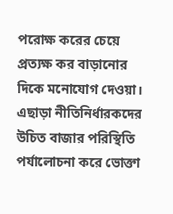পরোক্ষ করের চেয়ে প্রত্যক্ষ কর বাড়ানোর দিকে মনোযোগ দেওয়া। এছাড়া নীতিনির্ধারকদের উচিত বাজার পরিস্থিতি পর্যালোচনা করে ভোক্তা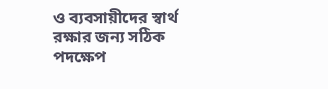ও ব্যবসায়ীদের স্বার্থ রক্ষার জন্য সঠিক পদক্ষেপ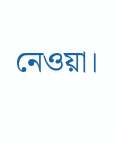নেওয়া।